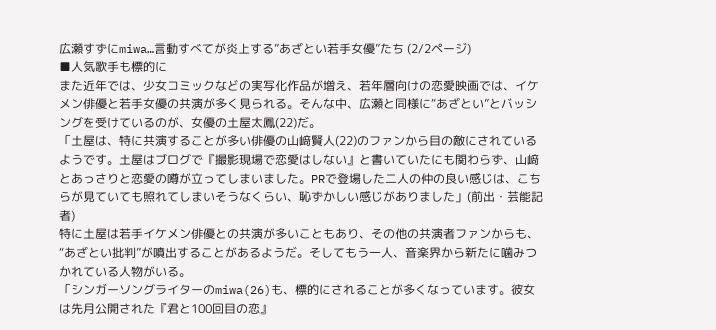広瀬すずにmiwa…言動すべてが炎上する”あざとい若手女優”たち (2/2ページ)
■人気歌手も標的に
また近年では、少女コミックなどの実写化作品が増え、若年層向けの恋愛映画では、イケメン俳優と若手女優の共演が多く見られる。そんな中、広瀬と同様に“あざとい”とバッシングを受けているのが、女優の土屋太鳳(22)だ。
「土屋は、特に共演することが多い俳優の山﨑賢人(22)のファンから目の敵にされているようです。土屋はブログで『撮影現場で恋愛はしない』と書いていたにも関わらず、山﨑とあっさりと恋愛の噂が立ってしまいました。PRで登場した二人の仲の良い感じは、こちらが見ていても照れてしまいそうなくらい、恥ずかしい感じがありました」(前出・芸能記者)
特に土屋は若手イケメン俳優との共演が多いこともあり、その他の共演者ファンからも、“あざとい批判”が噴出することがあるようだ。そしてもう一人、音楽界から新たに噛みつかれている人物がいる。
「シンガーソングライターのmiwa(26)も、標的にされることが多くなっています。彼女は先月公開された『君と100回目の恋』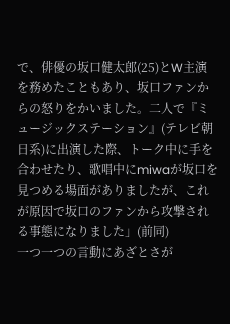で、俳優の坂口健太郎(25)とW主演を務めたこともあり、坂口ファンからの怒りをかいました。二人で『ミュージックステーション』(テレビ朝日系)に出演した際、トーク中に手を合わせたり、歌唱中にmiwaが坂口を見つめる場面がありましたが、これが原因で坂口のファンから攻撃される事態になりました」(前同)
一つ一つの言動にあざとさが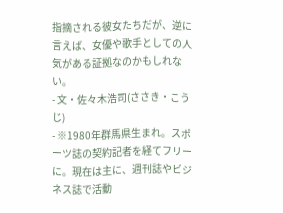指摘される彼女たちだが、逆に言えば、女優や歌手としての人気がある証拠なのかもしれない。
- 文・佐々木浩司(ささき・こうじ)
- ※1980年群馬県生まれ。スポーツ誌の契約記者を経てフリーに。現在は主に、週刊誌やビジネス誌で活動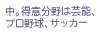中。得意分野は芸能、プロ野球、サッカー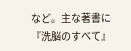など。主な著書に『洗脳のすべて』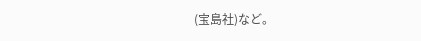(宝島社)など。